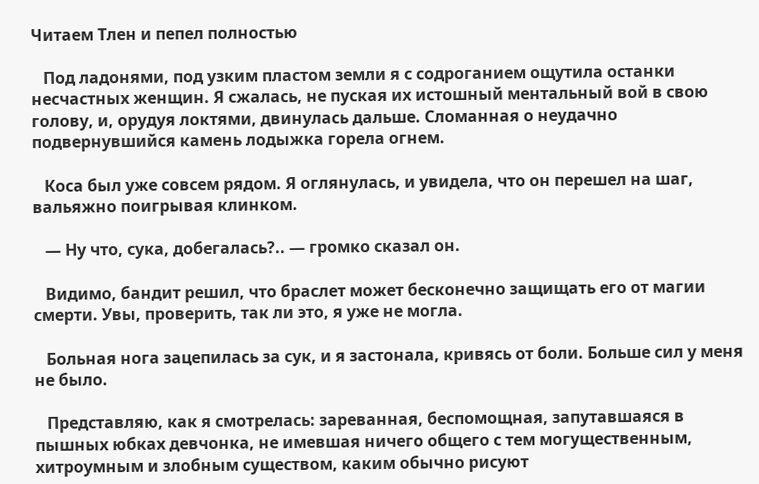Читаем Тлен и пепел полностью

   Под ладонями, под узким пластом земли я с содроганием ощутила останки несчастных женщин. Я сжалась, не пуская их истошный ментальный вой в свою голову, и, орудуя локтями, двинулась дальше. Сломанная о неудачно подвернувшийся камень лодыжка горела огнем.

   Коса был уже совсем рядом. Я оглянулась, и увидела, что он перешел на шаг, вальяжно поигрывая клинком.

   — Ну что, сука, добегалась?.. — громко сказал он.

   Видимо, бандит решил, что браслет может бесконечно защищать его от магии смерти. Увы, проверить, так ли это, я уже не могла.

   Больная нога зацепилась за сук, и я застонала, кривясь от боли. Больше сил у меня не было.

   Представляю, как я смотрелась: зареванная, беспомощная, запутавшаяся в пышных юбках девчонка, не имевшая ничего общего с тем могущественным, хитроумным и злобным существом, каким обычно рисуют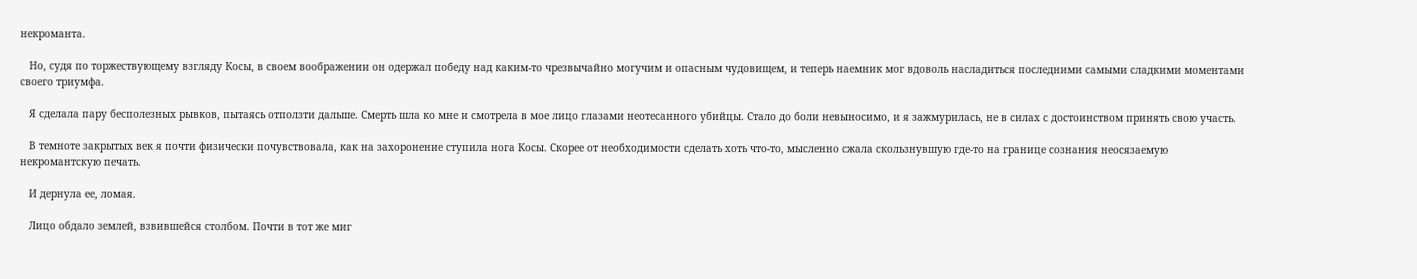некроманта.

   Но, судя по торжествующему взгляду Косы, в своем воображении он одержал победу над каким-то чрезвычайно могучим и опасным чудовищем, и теперь наемник мог вдоволь насладиться последними самыми сладкими моментами своего триумфа.

   Я сделала пару бесполезных рывков, пытаясь отползти дальше. Смерть шла ко мне и смотрела в мое лицо глазами неотесанного убийцы. Стало до боли невыносимо, и я зажмурилась, не в силах с достоинством принять свою участь.

   В темноте закрытых век я почти физически почувствовала, как на захоронение ступила нога Косы. Скорее от необходимости сделать хоть что-то, мысленно сжала скользнувшую где-то на границе сознания неосязаемую некромантскую печать.

   И дернула ее, ломая.

   Лицо обдало землей, взвившейся столбом. Почти в тот же миг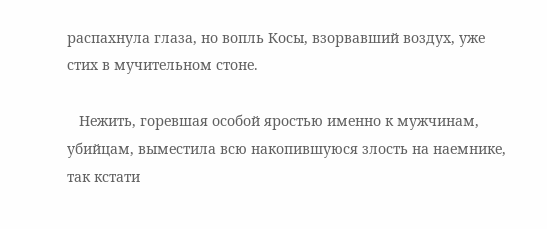распахнула глаза, но вопль Косы, взорвавший воздух, уже стих в мучительном стоне.

   Нежить, горевшая особой яростью именно к мужчинам, убийцам, выместила всю накопившуюся злость на наемнике, так кстати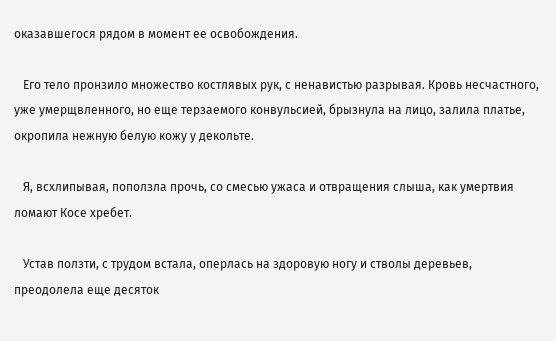оказавшегося рядом в момент ее освобождения.

   Его тело пронзило множество костлявых рук, с ненавистью разрывая. Кровь несчастного, уже умерщвленного, но еще терзаемого конвульсией, брызнула на лицо, залила платье, окропила нежную белую кожу у декольте.

   Я, всхлипывая, поползла прочь, со смесью ужаса и отвращения слыша, как умертвия ломают Косе хребет.

   Устав ползти, с трудом встала, оперлась на здоровую ногу и стволы деревьев, преодолела еще десяток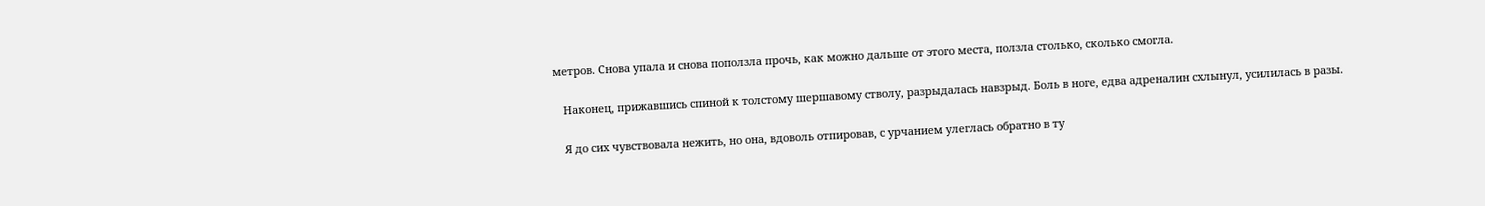метров. Снова упала и снова поползла прочь, как можно дальше от этого места, ползла столько, сколько смогла.

   Наконец, прижавшись спиной к толстому шершавому стволу, разрыдалась навзрыд. Боль в ноге, едва адреналин схлынул, усилилась в разы.

   Я до сих чувствовала нежить, но она, вдоволь отпировав, с урчанием улеглась обратно в ту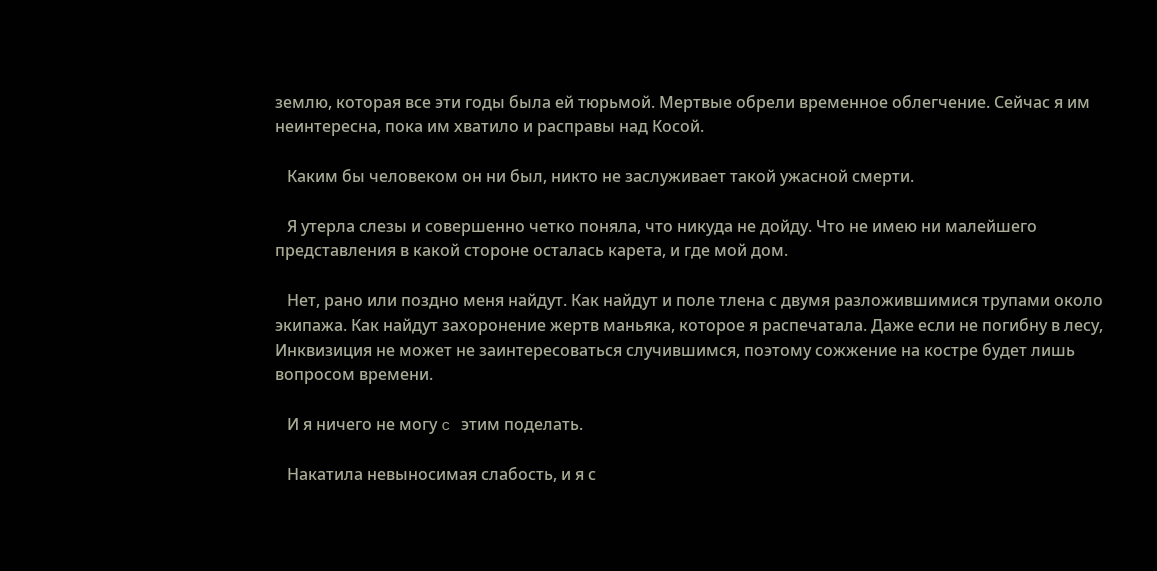землю, которая все эти годы была ей тюрьмой. Мертвые обрели временное облегчение. Сейчас я им неинтересна, пока им хватило и расправы над Косой.

   Каким бы человеком он ни был, никто не заслуживает такой ужасной смерти.

   Я утерла слезы и совершенно четко поняла, что никуда не дойду. Что не имею ни малейшего представления в какой стороне осталась карета, и где мой дом.

   Нет, рано или поздно меня найдут. Как найдут и поле тлена с двумя разложившимися трупами около экипажа. Как найдут захоронение жертв маньяка, которое я распечатала. Даже если не погибну в лесу, Инквизиция не может не заинтересоваться случившимся, поэтому сожжение на костре будет лишь вопросом времени.

   И я ничего не могу c этим поделать.

   Накатила невыносимая слабость, и я с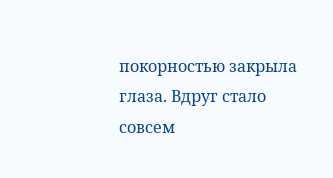покорностью закрыла глаза. Вдруг стало совсем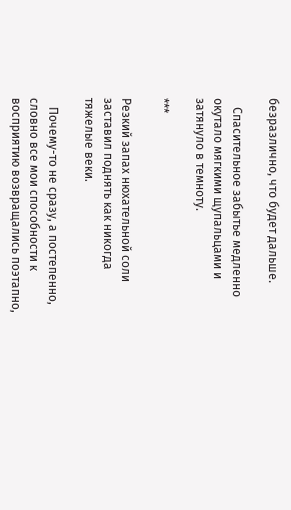безразлично, что будет дальше.

   Спасительное забытье медленно окутало мягкими щупальцами и затянуло в темноту.

***

Резкий запах нюхательной соли заставил поднять как никогда тяжелые веки.

   Почему-то не сразу, а постепенно, словно все мои способности к восприятию возвращались поэтапно,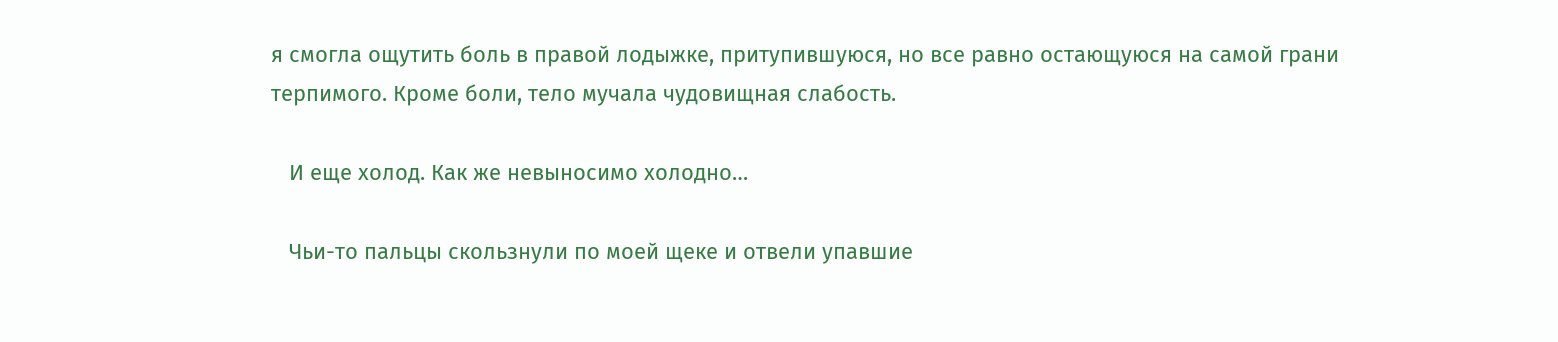я смогла ощутить боль в правой лодыжке, притупившуюся, но все равно остающуюся на самой грани терпимого. Кроме боли, тело мучала чудовищная слабость.

   И еще холод. Как же невыносимо холодно…

   Чьи-то пальцы скользнули по моей щеке и отвели упавшие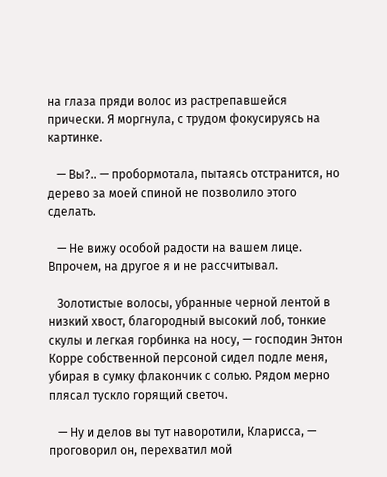на глаза пряди волос из растрепавшейся прически. Я моргнула, с трудом фокусируясь на картинке.

   — Вы?.. — пробормотала, пытаясь отстранится, но дерево за моей спиной не позволило этого сделать.

   — Не вижу особой радости на вашем лице. Впрочем, на другое я и не рассчитывал.

   Золотистые волосы, убранные черной лентой в низкий хвост, благородный высокий лоб, тонкие скулы и легкая горбинка на носу, — господин Энтон Корре собственной персоной сидел подле меня, убирая в сумку флакончик с солью. Рядом мерно плясал тускло горящий светоч.

   — Ну и делов вы тут наворотили, Кларисса, — проговорил он, перехватил мой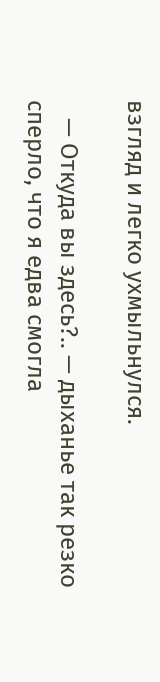взгляд и легко ухмыльнулся.

   — Откуда вы здесь?.. — дыханье так резко сперло, что я едва смогла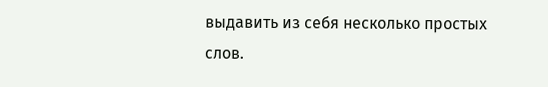выдавить из себя несколько простых слов.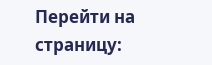Перейти на страницу: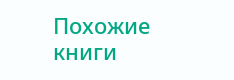Похожие книги